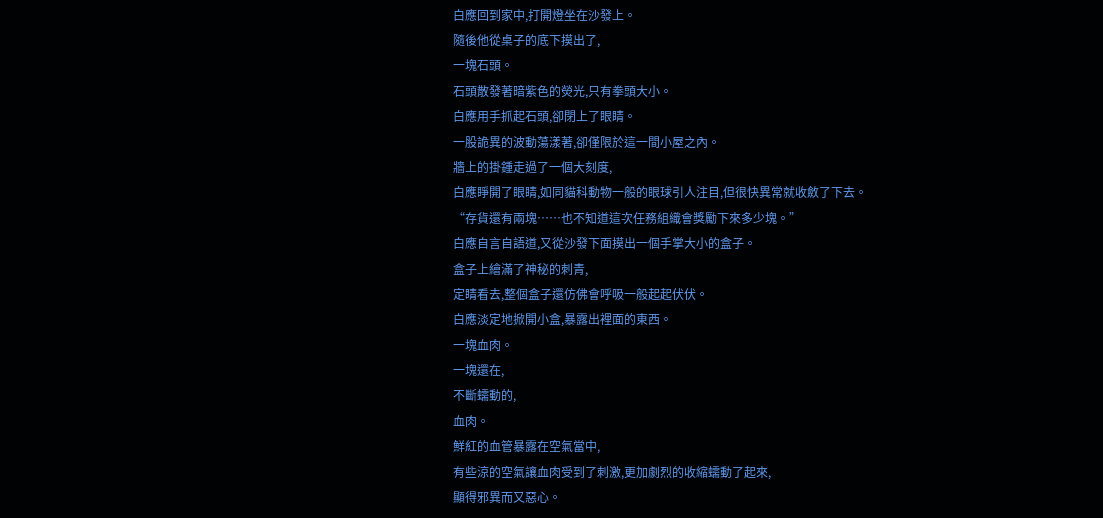白應回到家中,打開燈坐在沙發上。
隨後他從桌子的底下摸出了,
一塊石頭。
石頭散發著暗紫色的熒光,只有拳頭大小。
白應用手抓起石頭,卻閉上了眼睛。
一股詭異的波動蕩漾著,卻僅限於這一間小屋之內。
牆上的掛鍾走過了一個大刻度,
白應睜開了眼睛,如同貓科動物一般的眼球引人注目,但很快異常就收斂了下去。
“存貨還有兩塊……也不知道這次任務組織會獎勵下來多少塊。”
白應自言自語道,又從沙發下面摸出一個手掌大小的盒子。
盒子上繪滿了神秘的刺青,
定睛看去,整個盒子還仿佛會呼吸一般起起伏伏。
白應淡定地掀開小盒,暴露出裡面的東西。
一塊血肉。
一塊還在,
不斷蠕動的,
血肉。
鮮紅的血管暴露在空氣當中,
有些涼的空氣讓血肉受到了刺激,更加劇烈的收縮蠕動了起來,
顯得邪異而又惡心。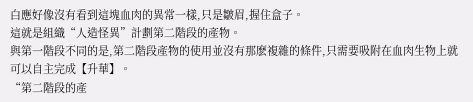白應好像沒有看到這塊血肉的異常一樣,只是皺眉,握住盒子。
這就是組織“人造怪異”計劃第二階段的產物。
與第一階段不同的是,第二階段產物的使用並沒有那麽複雜的條件,只需要吸附在血肉生物上就可以自主完成【升華】。
“第二階段的產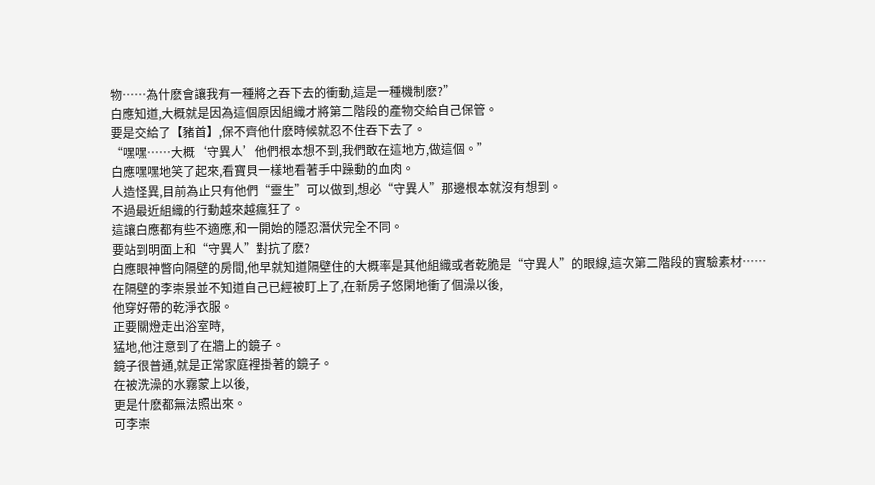物……為什麽會讓我有一種將之吞下去的衝動,這是一種機制麽?”
白應知道,大概就是因為這個原因組織才將第二階段的產物交給自己保管。
要是交給了【豬首】,保不齊他什麽時候就忍不住吞下去了。
“嘿嘿……大概‘守異人’他們根本想不到,我們敢在這地方,做這個。”
白應嘿嘿地笑了起來,看寶貝一樣地看著手中躁動的血肉。
人造怪異,目前為止只有他們“靈生”可以做到,想必“守異人”那邊根本就沒有想到。
不過最近組織的行動越來越瘋狂了。
這讓白應都有些不適應,和一開始的隱忍潛伏完全不同。
要站到明面上和“守異人”對抗了麽?
白應眼神瞥向隔壁的房間,他早就知道隔壁住的大概率是其他組織或者乾脆是“守異人”的眼線,這次第二階段的實驗素材……
在隔壁的李崇景並不知道自己已經被盯上了,在新房子悠閑地衝了個澡以後,
他穿好帶的乾淨衣服。
正要關燈走出浴室時,
猛地,他注意到了在牆上的鏡子。
鏡子很普通,就是正常家庭裡掛著的鏡子。
在被洗澡的水霧蒙上以後,
更是什麽都無法照出來。
可李崇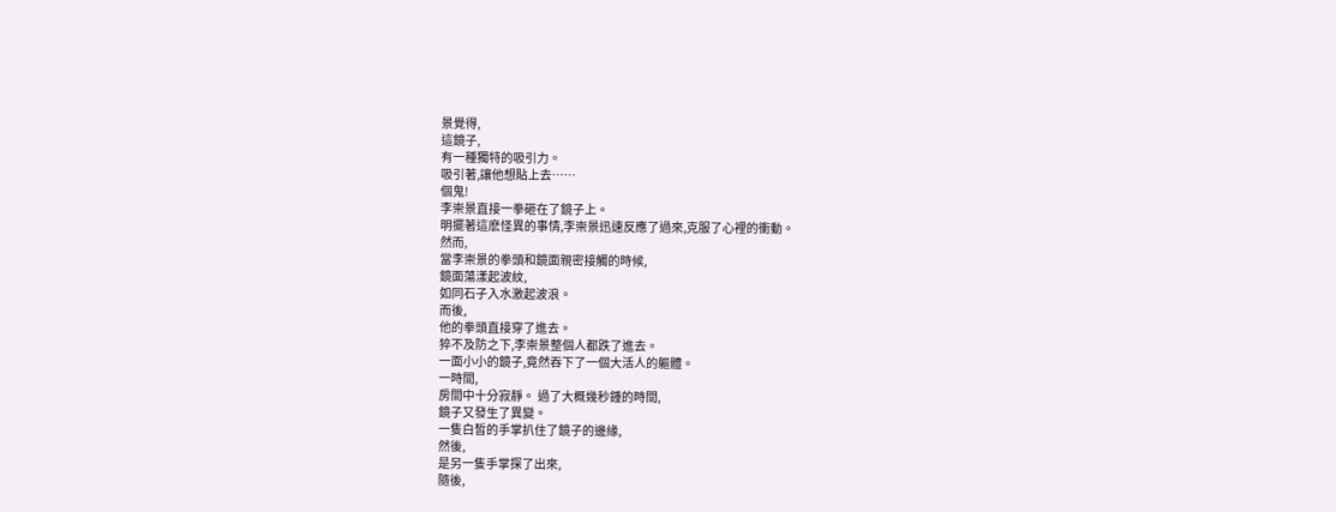景覺得,
這鏡子,
有一種獨特的吸引力。
吸引著,讓他想貼上去……
個鬼!
李崇景直接一拳砸在了鏡子上。
明擺著這麽怪異的事情,李崇景迅速反應了過來,克服了心裡的衝動。
然而,
當李崇景的拳頭和鏡面親密接觸的時候,
鏡面蕩漾起波紋,
如同石子入水激起波浪。
而後,
他的拳頭直接穿了進去。
猝不及防之下,李崇景整個人都跌了進去。
一面小小的鏡子,竟然吞下了一個大活人的軀體。
一時間,
房間中十分寂靜。 過了大概幾秒鍾的時間,
鏡子又發生了異變。
一隻白皙的手掌扒住了鏡子的邊緣,
然後,
是另一隻手掌探了出來,
隨後,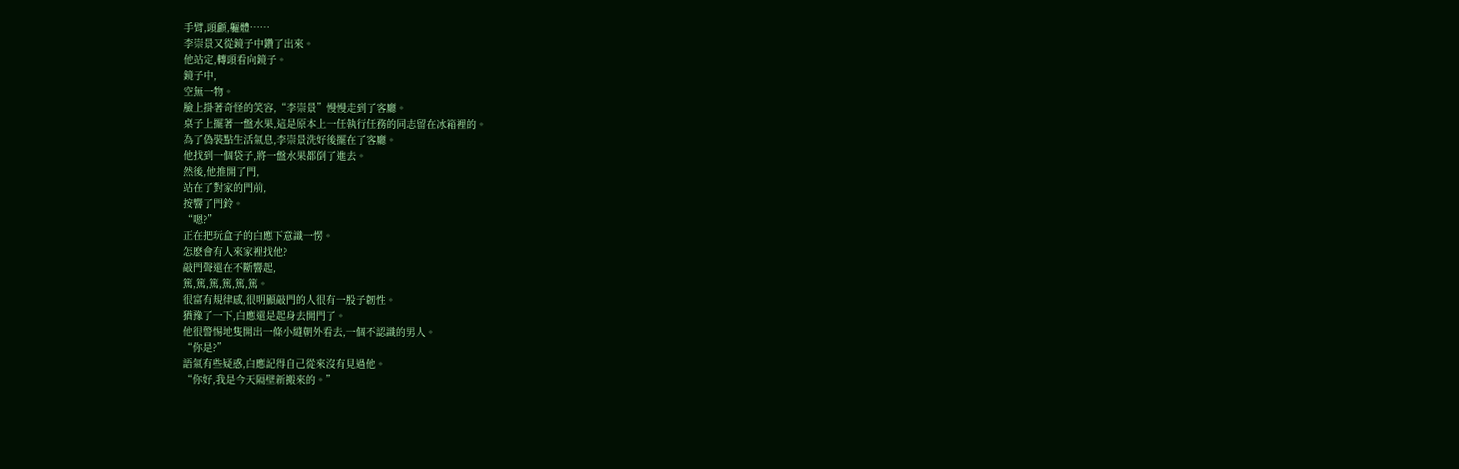手臂,頭顱,軀體……
李崇景又從鏡子中鑽了出來。
他站定,轉頭看向鏡子。
鏡子中,
空無一物。
臉上掛著奇怪的笑容,“李崇景”慢慢走到了客廳。
桌子上擺著一盤水果,這是原本上一任執行任務的同志留在冰箱裡的。
為了偽裝點生活氣息,李崇景洗好後擺在了客廳。
他找到一個袋子,將一盤水果都倒了進去。
然後,他推開了門,
站在了對家的門前,
按響了門鈴。
“嗯?”
正在把玩盒子的白應下意識一愣。
怎麽會有人來家裡找他?
敲門聲還在不斷響起,
篤,篤,篤,篤,篤,篤。
很富有規律感,很明顯敲門的人很有一股子韌性。
猶豫了一下,白應還是起身去開門了。
他很警惕地隻開出一條小縫朝外看去,一個不認識的男人。
“你是?”
語氣有些疑惑,白應記得自己從來沒有見過他。
“你好,我是今天隔壁新搬來的。”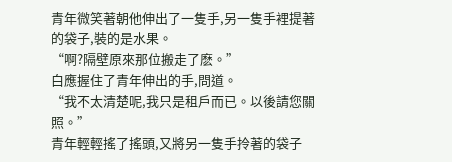青年微笑著朝他伸出了一隻手,另一隻手裡提著的袋子,裝的是水果。
“啊?隔壁原來那位搬走了麽。”
白應握住了青年伸出的手,問道。
“我不太清楚呢,我只是租戶而已。以後請您關照。”
青年輕輕搖了搖頭,又將另一隻手拎著的袋子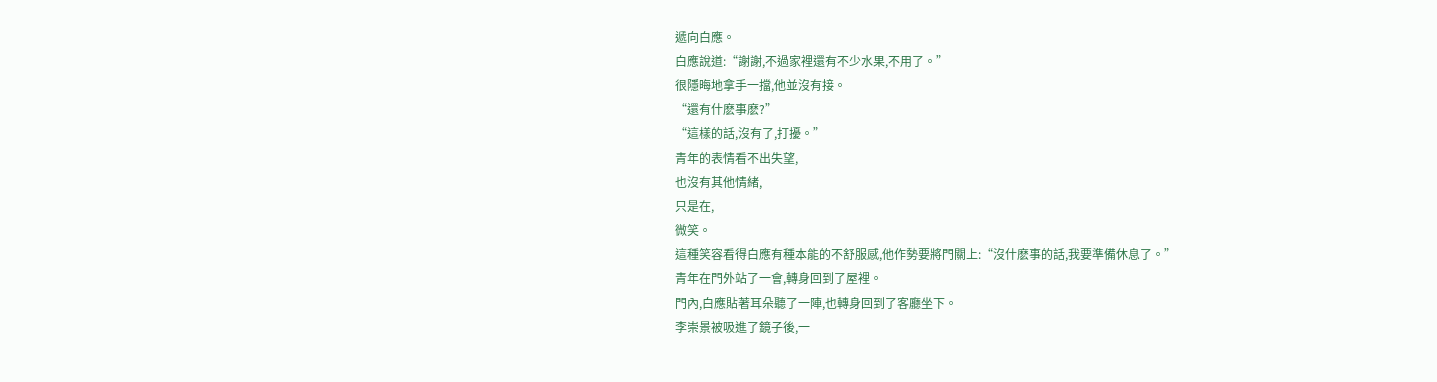遞向白應。
白應說道:“謝謝,不過家裡還有不少水果,不用了。”
很隱晦地拿手一擋,他並沒有接。
“還有什麽事麽?”
“這樣的話,沒有了,打擾。”
青年的表情看不出失望,
也沒有其他情緒,
只是在,
微笑。
這種笑容看得白應有種本能的不舒服感,他作勢要將門關上:“沒什麽事的話,我要準備休息了。”
青年在門外站了一會,轉身回到了屋裡。
門內,白應貼著耳朵聽了一陣,也轉身回到了客廳坐下。
李崇景被吸進了鏡子後,一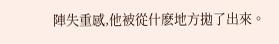陣失重感,他被從什麽地方拋了出來。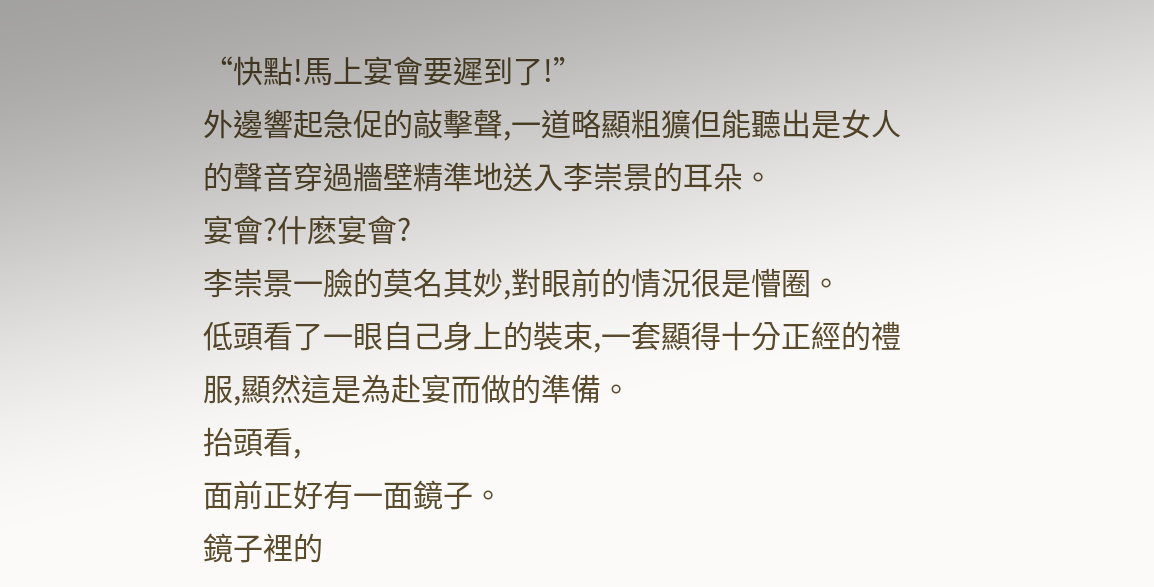“快點!馬上宴會要遲到了!”
外邊響起急促的敲擊聲,一道略顯粗獷但能聽出是女人的聲音穿過牆壁精準地送入李崇景的耳朵。
宴會?什麽宴會?
李崇景一臉的莫名其妙,對眼前的情況很是懵圈。
低頭看了一眼自己身上的裝束,一套顯得十分正經的禮服,顯然這是為赴宴而做的準備。
抬頭看,
面前正好有一面鏡子。
鏡子裡的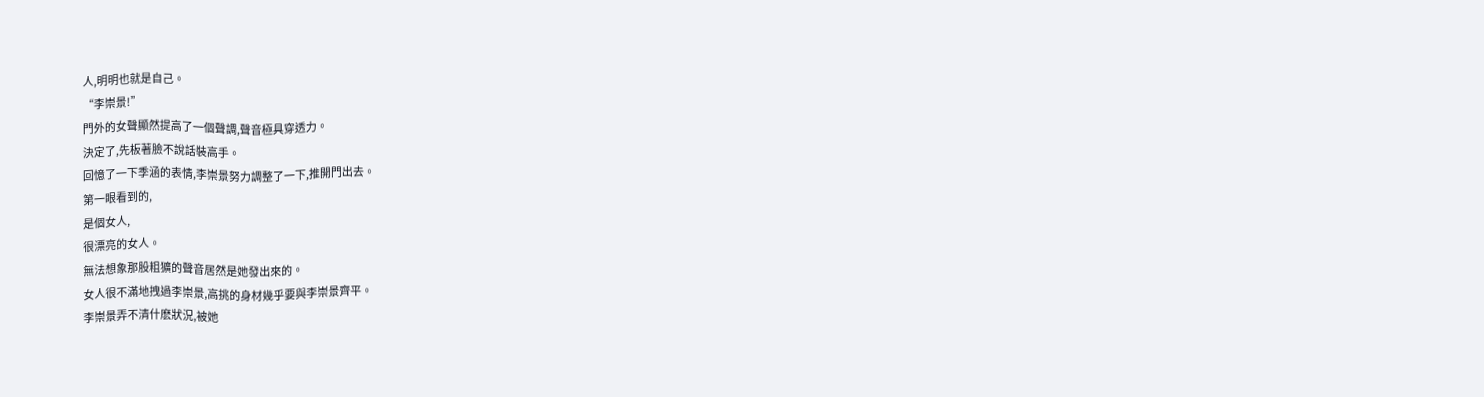人,明明也就是自己。
“李崇景!”
門外的女聲顯然提高了一個聲調,聲音極具穿透力。
決定了,先板著臉不說話裝高手。
回憶了一下季涵的表情,李崇景努力調整了一下,推開門出去。
第一眼看到的,
是個女人,
很漂亮的女人。
無法想象那股粗獷的聲音居然是她發出來的。
女人很不滿地拽過李崇景,高挑的身材幾乎要與李崇景齊平。
李崇景弄不清什麽狀況,被她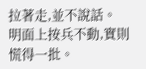拉著走,並不說話。
明面上按兵不動,實則慌得一批。